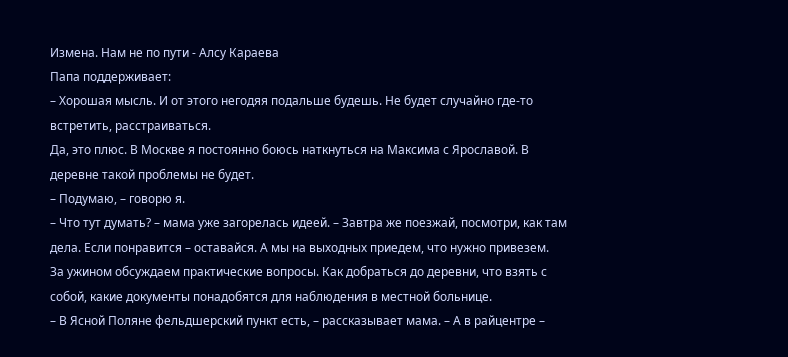Измена. Нам не по пути - Алсу Караева
Папа поддерживает:
– Хорошая мысль. И от этого негодяя подальше будешь. Не будет случайно где-то встретить, расстраиваться.
Да, это плюс. В Москве я постоянно боюсь наткнуться на Максима с Ярославой. В деревне такой проблемы не будет.
– Подумаю, – говорю я.
– Что тут думать? – мама уже загорелась идеей. – Завтра же поезжай, посмотри, как там дела. Если понравится – оставайся. А мы на выходных приедем, что нужно привезем.
За ужином обсуждаем практические вопросы. Как добраться до деревни, что взять с собой, какие документы понадобятся для наблюдения в местной больнице.
– В Ясной Поляне фельдшерский пункт есть, – рассказывает мама. – А в райцентре –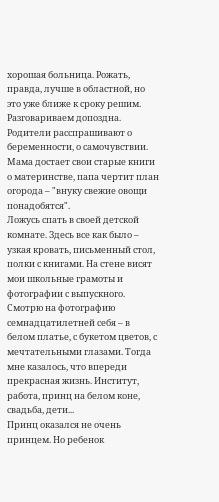хорошая больница. Рожать, правда, лучше в областной, но это уже ближе к сроку решим.
Разговариваем допоздна. Родители расспрашивают о беременности, о самочувствии. Мама достает свои старые книги о материнстве, папа чертит план огорода – "внуку свежие овощи понадобятся".
Ложусь спать в своей детской комнате. Здесь все как было – узкая кровать, письменный стол, полки с книгами. На стене висят мои школьные грамоты и фотографии с выпускного.
Смотрю на фотографию семнадцатилетней себя – в белом платье, с букетом цветов, с мечтательными глазами. Тогда мне казалось, что впереди прекрасная жизнь. Институт, работа, принц на белом коне, свадьба, дети...
Принц оказался не очень принцем. Но ребенок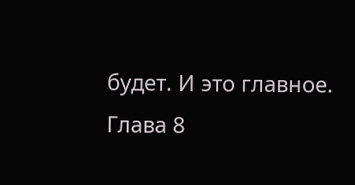будет. И это главное.
Глава 8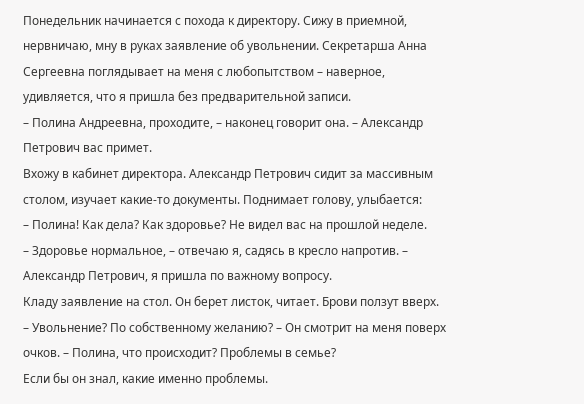Понедельник начинается с похода к директору. Сижу в приемной, нервничаю, мну в руках заявление об увольнении. Секретарша Анна Сергеевна поглядывает на меня с любопытством – наверное, удивляется, что я пришла без предварительной записи.
– Полина Андреевна, проходите, – наконец говорит она. – Александр Петрович вас примет.
Вхожу в кабинет директора. Александр Петрович сидит за массивным столом, изучает какие-то документы. Поднимает голову, улыбается:
– Полина! Как дела? Как здоровье? Не видел вас на прошлой неделе.
– Здоровье нормальное, – отвечаю я, садясь в кресло напротив. – Александр Петрович, я пришла по важному вопросу.
Кладу заявление на стол. Он берет листок, читает. Брови ползут вверх.
– Увольнение? По собственному желанию? – Он смотрит на меня поверх очков. – Полина, что происходит? Проблемы в семье?
Если бы он знал, какие именно проблемы.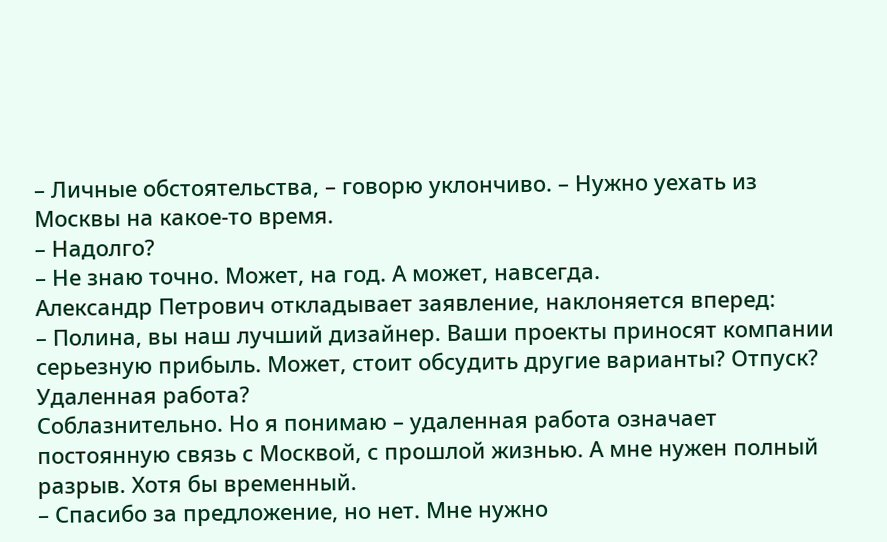– Личные обстоятельства, – говорю уклончиво. – Нужно уехать из Москвы на какое-то время.
– Надолго?
– Не знаю точно. Может, на год. А может, навсегда.
Александр Петрович откладывает заявление, наклоняется вперед:
– Полина, вы наш лучший дизайнер. Ваши проекты приносят компании серьезную прибыль. Может, стоит обсудить другие варианты? Отпуск? Удаленная работа?
Соблазнительно. Но я понимаю – удаленная работа означает постоянную связь с Москвой, с прошлой жизнью. А мне нужен полный разрыв. Хотя бы временный.
– Спасибо за предложение, но нет. Мне нужно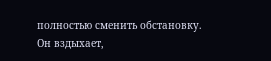полностью сменить обстановку.
Он вздыхает,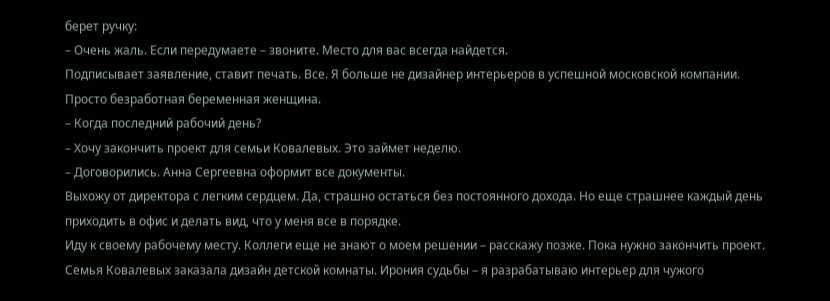берет ручку:
– Очень жаль. Если передумаете – звоните. Место для вас всегда найдется.
Подписывает заявление, ставит печать. Все. Я больше не дизайнер интерьеров в успешной московской компании. Просто безработная беременная женщина.
– Когда последний рабочий день?
– Хочу закончить проект для семьи Ковалевых. Это займет неделю.
– Договорились. Анна Сергеевна оформит все документы.
Выхожу от директора с легким сердцем. Да, страшно остаться без постоянного дохода. Но еще страшнее каждый день приходить в офис и делать вид, что у меня все в порядке.
Иду к своему рабочему месту. Коллеги еще не знают о моем решении – расскажу позже. Пока нужно закончить проект.
Семья Ковалевых заказала дизайн детской комнаты. Ирония судьбы – я разрабатываю интерьер для чужого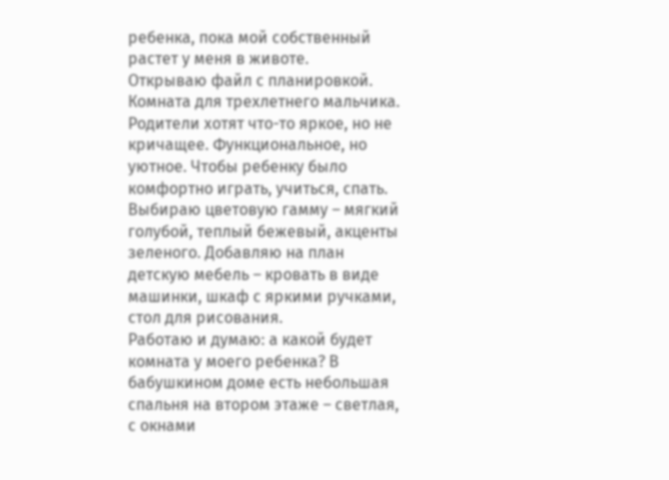ребенка, пока мой собственный растет у меня в животе.
Открываю файл с планировкой. Комната для трехлетнего мальчика. Родители хотят что-то яркое, но не кричащее. Функциональное, но уютное. Чтобы ребенку было комфортно играть, учиться, спать.
Выбираю цветовую гамму – мягкий голубой, теплый бежевый, акценты зеленого. Добавляю на план детскую мебель – кровать в виде машинки, шкаф с яркими ручками, стол для рисования.
Работаю и думаю: а какой будет комната у моего ребенка? В бабушкином доме есть небольшая спальня на втором этаже – светлая, с окнами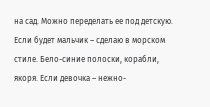на сад. Можно переделать ее под детскую.
Если будет мальчик – сделаю в морском стиле. Бело-синие полоски, корабли, якоря. Если девочка – нежно-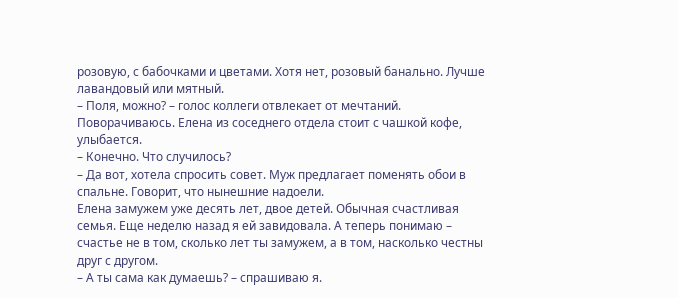розовую, с бабочками и цветами. Хотя нет, розовый банально. Лучше лавандовый или мятный.
– Поля, можно? – голос коллеги отвлекает от мечтаний.
Поворачиваюсь. Елена из соседнего отдела стоит с чашкой кофе, улыбается.
– Конечно. Что случилось?
– Да вот, хотела спросить совет. Муж предлагает поменять обои в спальне. Говорит, что нынешние надоели.
Елена замужем уже десять лет, двое детей. Обычная счастливая семья. Еще неделю назад я ей завидовала. А теперь понимаю – счастье не в том, сколько лет ты замужем, а в том, насколько честны друг с другом.
– А ты сама как думаешь? – спрашиваю я.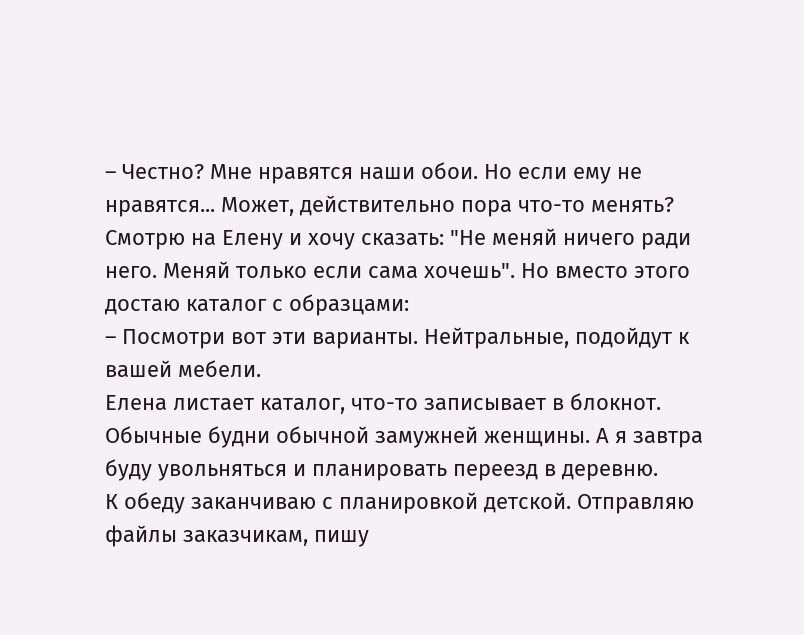– Честно? Мне нравятся наши обои. Но если ему не нравятся... Может, действительно пора что-то менять?
Смотрю на Елену и хочу сказать: "Не меняй ничего ради него. Меняй только если сама хочешь". Но вместо этого достаю каталог с образцами:
– Посмотри вот эти варианты. Нейтральные, подойдут к вашей мебели.
Елена листает каталог, что-то записывает в блокнот. Обычные будни обычной замужней женщины. А я завтра буду увольняться и планировать переезд в деревню.
К обеду заканчиваю с планировкой детской. Отправляю файлы заказчикам, пишу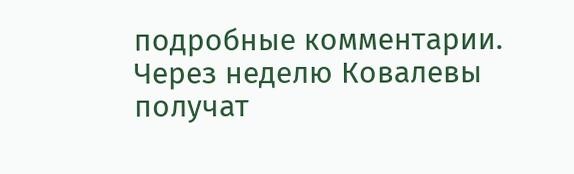подробные комментарии. Через неделю Ковалевы получат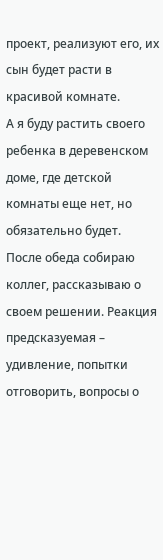проект, реализуют его, их сын будет расти в красивой комнате.
А я буду растить своего ребенка в деревенском доме, где детской комнаты еще нет, но обязательно будет.
После обеда собираю коллег, рассказываю о своем решении. Реакция предсказуемая – удивление, попытки отговорить, вопросы о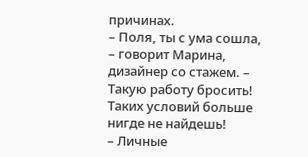причинах.
– Поля, ты с ума сошла, – говорит Марина, дизайнер со стажем. – Такую работу бросить! Таких условий больше нигде не найдешь!
– Личные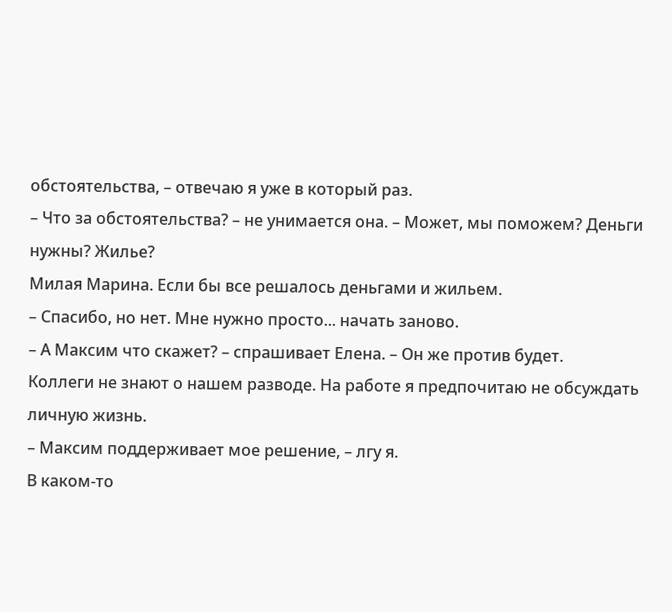обстоятельства, – отвечаю я уже в который раз.
– Что за обстоятельства? – не унимается она. – Может, мы поможем? Деньги нужны? Жилье?
Милая Марина. Если бы все решалось деньгами и жильем.
– Спасибо, но нет. Мне нужно просто... начать заново.
– А Максим что скажет? – спрашивает Елена. – Он же против будет.
Коллеги не знают о нашем разводе. На работе я предпочитаю не обсуждать личную жизнь.
– Максим поддерживает мое решение, – лгу я.
В каком-то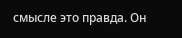смысле это правда. Он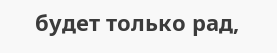будет только рад,